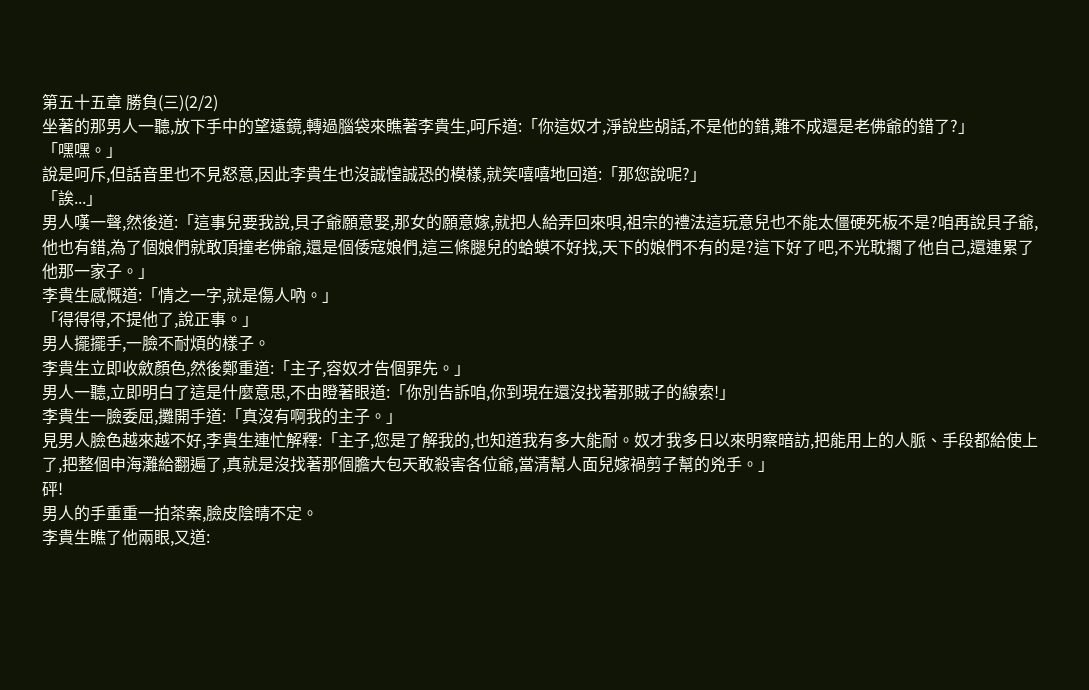第五十五章 勝負(三)(2/2)
坐著的那男人一聽,放下手中的望遠鏡,轉過腦袋來瞧著李貴生,呵斥道:「你這奴才,淨說些胡話,不是他的錯,難不成還是老佛爺的錯了?」
「嘿嘿。」
說是呵斥,但話音里也不見怒意,因此李貴生也沒誠惶誠恐的模樣,就笑嘻嘻地回道:「那您說呢?」
「誒...」
男人嘆一聲,然後道:「這事兒要我說,貝子爺願意娶,那女的願意嫁,就把人給弄回來唄,祖宗的禮法這玩意兒也不能太僵硬死板不是?咱再說貝子爺,他也有錯,為了個娘們就敢頂撞老佛爺,還是個倭寇娘們,這三條腿兒的蛤蟆不好找,天下的娘們不有的是?這下好了吧,不光耽擱了他自己,還連累了他那一家子。」
李貴生感慨道:「情之一字,就是傷人吶。」
「得得得,不提他了,說正事。」
男人擺擺手,一臉不耐煩的樣子。
李貴生立即收斂顏色,然後鄭重道:「主子,容奴才告個罪先。」
男人一聽,立即明白了這是什麼意思,不由瞪著眼道:「你別告訴咱,你到現在還沒找著那賊子的線索!」
李貴生一臉委屈,攤開手道:「真沒有啊我的主子。」
見男人臉色越來越不好,李貴生連忙解釋:「主子,您是了解我的,也知道我有多大能耐。奴才我多日以來明察暗訪,把能用上的人脈、手段都給使上了,把整個申海灘給翻遍了,真就是沒找著那個膽大包天敢殺害各位爺,當清幫人面兒嫁禍剪子幫的兇手。」
砰!
男人的手重重一拍茶案,臉皮陰晴不定。
李貴生瞧了他兩眼,又道: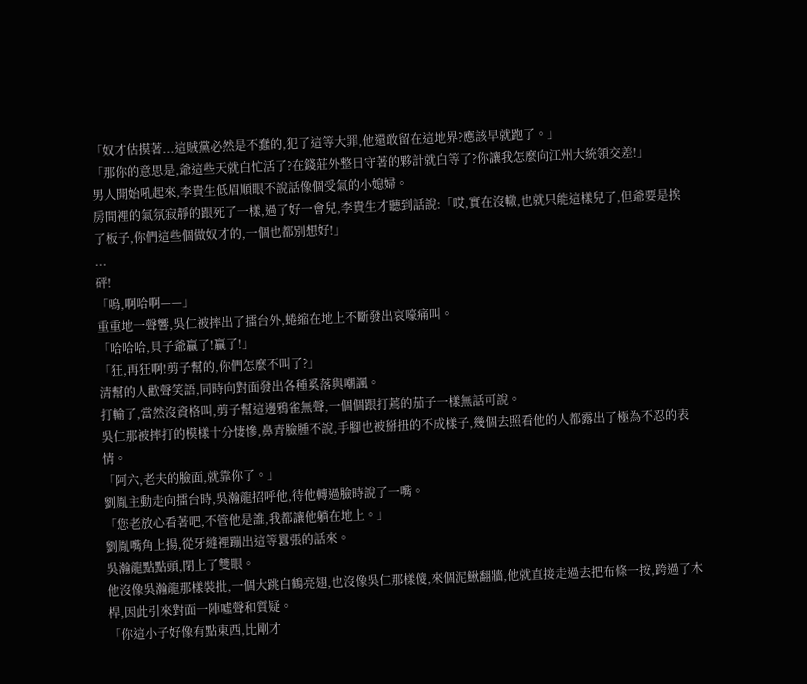「奴才估摸著...這賊黨必然是不蠢的,犯了這等大罪,他還敢留在這地界?應該早就跑了。」
「那你的意思是,爺這些天就白忙活了?在錢莊外整日守著的夥計就白等了?你讓我怎麼向江州大統領交差!」
男人開始吼起來,李貴生低眉順眼不說話像個受氣的小媳婦。
房間裡的氣氛寂靜的跟死了一樣,過了好一會兒,李貴生才聽到話說:「哎,實在沒轍,也就只能這樣兒了,但爺要是挨了板子,你們這些個做奴才的,一個也都別想好!」
...
砰!
「嗚,啊哈啊——」
重重地一聲響,吳仁被摔出了擂台外,蜷縮在地上不斷發出哀嚎痛叫。
「哈哈哈,貝子爺贏了!贏了!」
「狂,再狂啊!剪子幫的,你們怎麼不叫了?」
清幫的人歡聲笑語,同時向對面發出各種奚落與嘲諷。
打輸了,當然沒資格叫,剪子幫這邊鴉雀無聲,一個個跟打蔫的茄子一樣無話可說。
吳仁那被摔打的模樣十分悽慘,鼻青臉腫不說,手腳也被掰扭的不成樣子,幾個去照看他的人都露出了極為不忍的表情。
「阿六,老夫的臉面,就靠你了。」
劉胤主動走向擂台時,吳瀚龍招呼他,待他轉過臉時說了一嘴。
「您老放心看著吧,不管他是誰,我都讓他躺在地上。」
劉胤嘴角上揚,從牙縫裡蹦出這等囂張的話來。
吳瀚龍點點頭,閉上了雙眼。
他沒像吳瀚龍那樣裝批,一個大跳白鶴亮翅,也沒像吳仁那樣傻,來個泥鰍翻牆,他就直接走過去把布條一按,跨過了木桿,因此引來對面一陣噓聲和質疑。
「你這小子好像有點東西,比剛才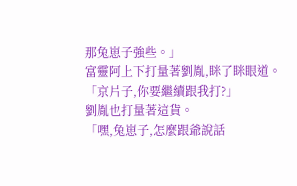那兔崽子強些。」
富靈阿上下打量著劉胤,眯了眯眼道。
「京片子,你要繼續跟我打?」
劉胤也打量著這貨。
「嘿,兔崽子,怎麼跟爺說話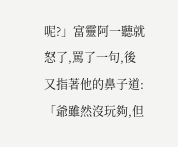呢?」富靈阿一聽就怒了,罵了一句,後又指著他的鼻子道:「爺雖然沒玩夠,但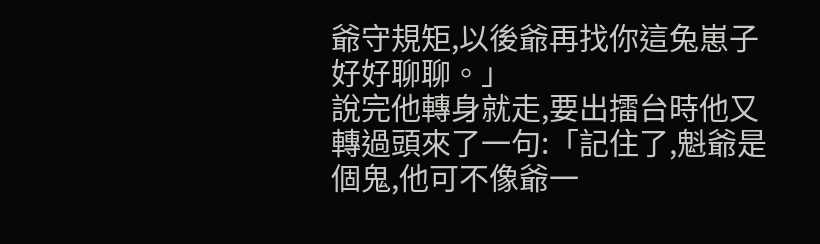爺守規矩,以後爺再找你這兔崽子好好聊聊。」
說完他轉身就走,要出擂台時他又轉過頭來了一句:「記住了,魁爺是個鬼,他可不像爺一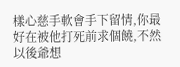樣心慈手軟會手下留情,你最好在被他打死前求個饒,不然以後爺想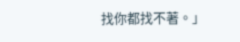找你都找不著。」